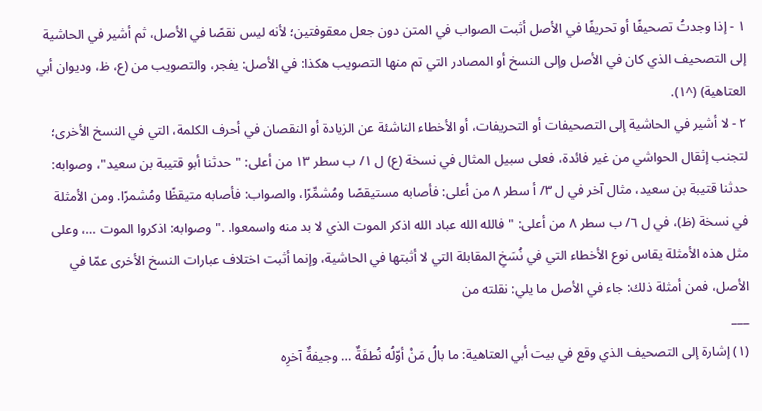١ - إذا وجدتُ تصحيفًا أو تحريفًا في الأصل أثبت الصواب في المتن دون جعل معقوفتين؛ لأنه ليس نقصًا في الأصل، ثم أشير في الحاشية إلى التصحيف الذي كان في الأصل وإلى النسخ أو المصادر التي تم منها التصويب هكذا: في الأصل: يفجر، والتصويب من (ع، ظ، وديوان أبي العتاهية) (^١).
٢ - لا أشير في الحاشية إلى التصحيفات أو التحريفات، أو الأخطاء الناشئة عن الزيادة أو النقصان في أحرف الكلمة، التي في النسخ الأخرى؛ لتجنب إثقال الحواشي من غير فائدة، فعلى سبيل المثال في نسخة (ع) ل ١/ ب سطر ١٣ من أعلى: "حدثنا أبو قتيبة بن سعيد"، وصوابه: حدثنا قتيبة بن سعيد، مثال آخر في ل ٣/ أ سطر ٨ من أعلى: فأصابه مستيقصًا ومُشمِّرًا، والصواب: فأصابه متيقظًا ومُشمرًا. ومن الأمثلة في نسخة (ظ)، في ل ٦/ ب سطر ٨ من أعلى: "فالله الله عباد الله اذكر الموت الذي لا بد منه واسمعوا. ." وصوابه: اذكروا الموت …، وعلى مثل هذه الأمثلة يقاس نوع الأخطاء التي في نُسَخِ المقابلة التي لا أثبتها في الحاشية، وإنما أثبت اختلاف عبارات النسخ الأخرى عمّا في الأصل، فمن أمثلة ذلك: جاء في الأصل ما يلي: نقلته من
___
(١) إشارة إلى التصحيف الذي وقع في بيت أبي العتاهية: ما بالُ مَنْ أوّلُه نُطفَةٌ … وجيفةٌ آخرِه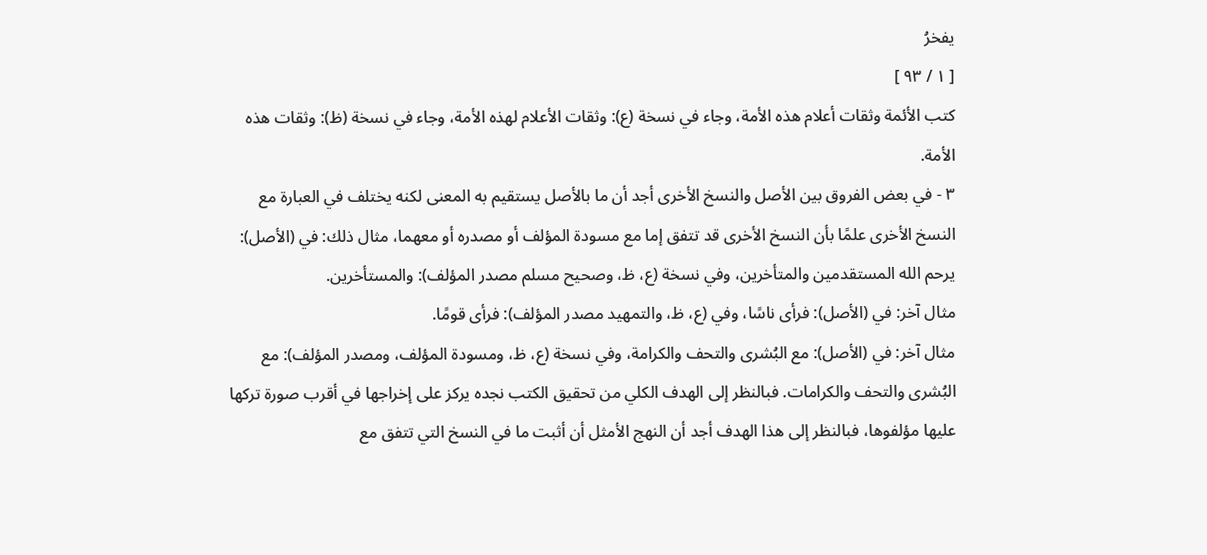يفخرُ
[ ١ / ٩٣ ]
كتب الأئمة وثقات أعلام هذه الأمة، وجاء في نسخة (ع): وثقات الأعلام لهذه الأمة، وجاء في نسخة (ظ): وثقات هذه الأمة.
٣ - في بعض الفروق بين الأصل والنسخ الأخرى أجد أن ما بالأصل يستقيم به المعنى لكنه يختلف في العبارة مع النسخ الأخرى علمًا بأن النسخ الأخرى قد تتفق إما مع مسودة المؤلف أو مصدره أو معهما، مثال ذلك: في (الأصل): يرحم الله المستقدمين والمتأخرين، وفي نسخة (ع، ظ، وصحيح مسلم مصدر المؤلف): والمستأخرين.
مثال آخر: في (الأصل): فرأى ناسًا، وفي (ع، ظ، والتمهيد مصدر المؤلف): فرأى قومًا.
مثال آخر: في (الأصل): مع البُشرى والتحف والكرامة، وفي نسخة (ع، ظ، ومسودة المؤلف، ومصدر المؤلف): مع البُشرى والتحف والكرامات. فبالنظر إلى الهدف الكلي من تحقيق الكتب نجده يركز على إخراجها في أقرب صورة تركها عليها مؤلفوها، فبالنظر إلى هذا الهدف أجد أن النهج الأمثل أن أثبت ما في النسخ التي تتفق مع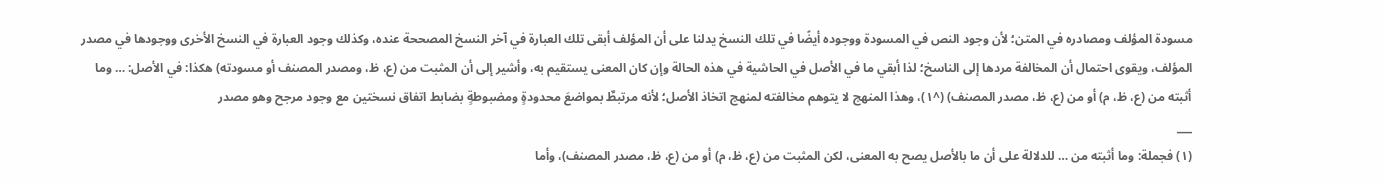مسودة المؤلف ومصادره في المتن؛ لأن وجود النص في المسودة ووجوده أيضًا في تلك النسخ يدلنا على أن المؤلف أبقى تلك العبارة في آخر النسخ المصححة عنده، وكذلك وجود العبارة في النسخ الأخرى ووجودها في مصدر المؤلف، ويقوى احتمال أن المخالفة مردها إلى الناسخ؛ لذا أبقي ما في الأصل في الحاشية في هذه الحالة وإن كان المعنى يستقيم به، وأشير إلى أن المثبت من (ع، ظ، ومصدر المصنف أو مسودته) هكذا: في الأصل: … وما أثبته من (ع، ظ، م) أو من (ع، ظ، مصدر المصنف) (^١)، وهذا المنهج لا يتوهم مخالفته لمنهج اتخاذ الأصل؛ لأنه مرتبطٌ بمواضعَ محدودةٍ ومضبوطةٍ بضابط اتفاق نسختين مع وجود مرجح وهو مصدر
___
(١) فجملة: وما أثبته من … للدلالة على أن ما بالأصل يصح به المعنى، لكن المثبت من (ع، ظ، م) أو من (ع، ظ، مصدر المصنف)، وأما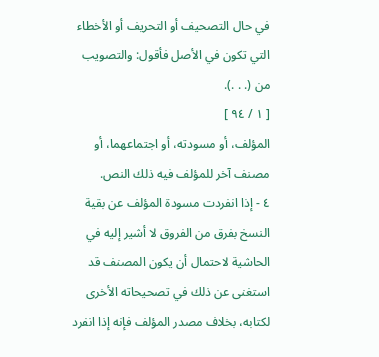في حال التصحيف أو التحريف أو الأخطاء التي تكون في الأصل فأقول: والتصويب من (. . .).
[ ١ / ٩٤ ]
المؤلف، أو مسودته، أو اجتماعهما، أو مصنف آخر للمؤلف فيه ذلك النص.
٤ - إذا انفردت مسودة المؤلف عن بقية النسخ بفرق من الفروق لا أشير إليه في الحاشية لاحتمال أن يكون المصنف قد استغنى عن ذلك في تصحيحاته الأخرى لكتابه، بخلاف مصدر المؤلف فإنه إذا انفرد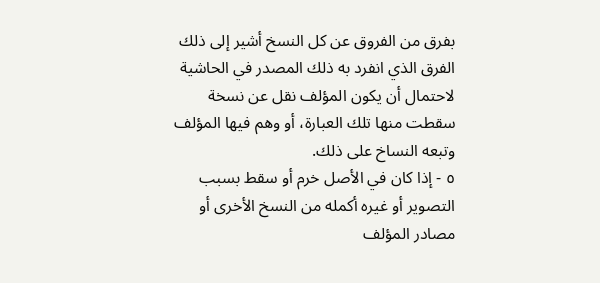بفرق من الفروق عن كل النسخ أشير إلى ذلك الفرق الذي انفرد به ذلك المصدر في الحاشية لاحتمال أن يكون المؤلف نقل عن نسخة سقطت منها تلك العبارة، أو وهم فيها المؤلف وتبعه النساخ على ذلك.
٥ - إذا كان في الأصل خرم أو سقط بسبب التصوير أو غيره أكمله من النسخ الأخرى أو مصادر المؤلف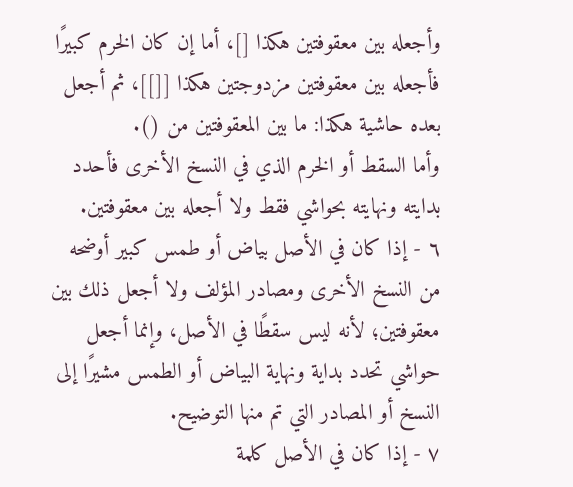وأجعله بين معقوفتين هكذا []، أما إن كان الخرم كبيرًا فأجعله بين معقوفتين مزدوجتين هكذا [[]]، ثم أجعل بعده حاشية هكذا: ما بين المعقوفتين من ().
وأما السقط أو الخرم الذي في النسخ الأخرى فأحدد بدايته ونهايته بحواشي فقط ولا أجعله بين معقوفتين.
٦ - إذا كان في الأصل بياض أو طمس كبير أوضحه من النسخ الأخرى ومصادر المؤلف ولا أجعل ذلك بين معقوفتين؛ لأنه ليس سقطًا في الأصل، وإنما أجعل حواشي تحدد بداية ونهاية البياض أو الطمس مشيرًا إلى النسخ أو المصادر التي تم منها التوضيح.
٧ - إذا كان في الأصل كلمة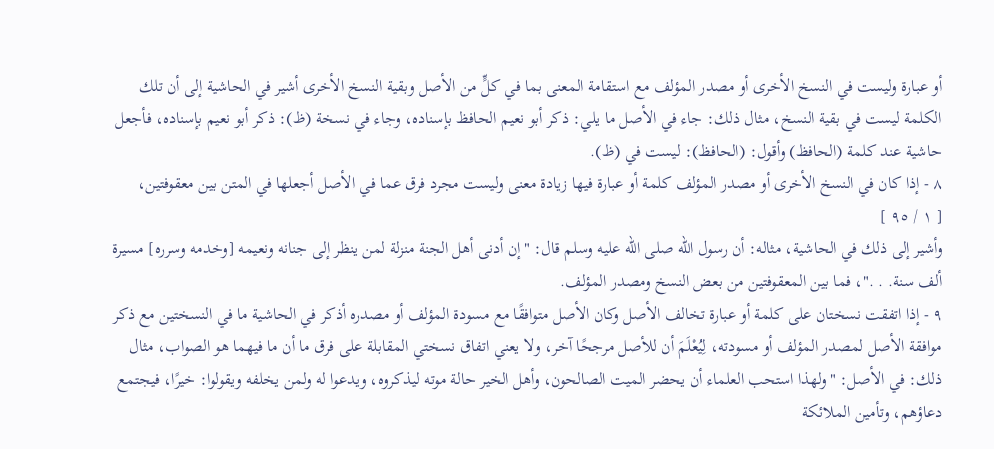أو عبارة وليست في النسخ الأخرى أو مصدر المؤلف مع استقامة المعنى بما في كلٍّ من الأصل وبقية النسخ الأخرى أشير في الحاشية إلى أن تلك الكلمة ليست في بقية النسخ، مثال ذلك: جاء في الأصل ما يلي: ذكر أبو نعيم الحافظ بإسناده، وجاء في نسخة (ظ): ذكر أبو نعيم بإسناده، فأجعل حاشية عند كلمة (الحافظ) وأقول: (الحافظ): ليست في (ظ).
٨ - إذا كان في النسخ الأخرى أو مصدر المؤلف كلمة أو عبارة فيها زيادة معنى وليست مجرد فرق عما في الأصل أجعلها في المتن بين معقوفتين،
[ ١ / ٩٥ ]
وأشير إلى ذلك في الحاشية، مثاله: أن رسول الله صلى الله عليه وسلم قال: "إن أدنى أهل الجنة منزلة لمن ينظر إلى جنانه ونعيمه [وخدمه وسرره] مسيرة ألف سنة. . ."، فما بين المعقوفتين من بعض النسخ ومصدر المؤلف.
٩ - إذا اتفقت نسختان على كلمة أو عبارة تخالف الأصل وكان الأصل متوافقًا مع مسودة المؤلف أو مصدره أذكر في الحاشية ما في النسختين مع ذكر موافقة الأصل لمصدر المؤلف أو مسودته، لِيُعْلَمَ أن للأصل مرجحًا آخر، ولا يعني اتفاق نسختي المقابلة على فرق ما أن ما فيهما هو الصواب، مثال ذلك: في الأصل: "ولهذا استحب العلماء أن يحضر الميت الصالحون، وأهل الخير حالة موته ليذكروه، ويدعوا له ولمن يخلفه ويقولوا: خيرًا، فيجتمع دعاؤهم، وتأمين الملائكة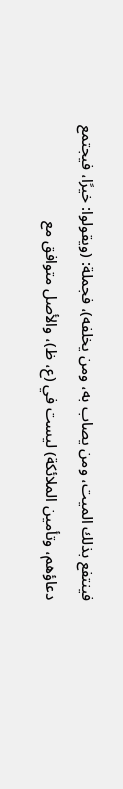فينتفع بذلك الميت، ومن يصاب به، ومن يخلفه)، فجملة: (ويقولوا: خيرًا، فيجتمع دعاؤهم، وتأمين الملائكة) ليست في (ع، ظ)، والأصل متوافق مع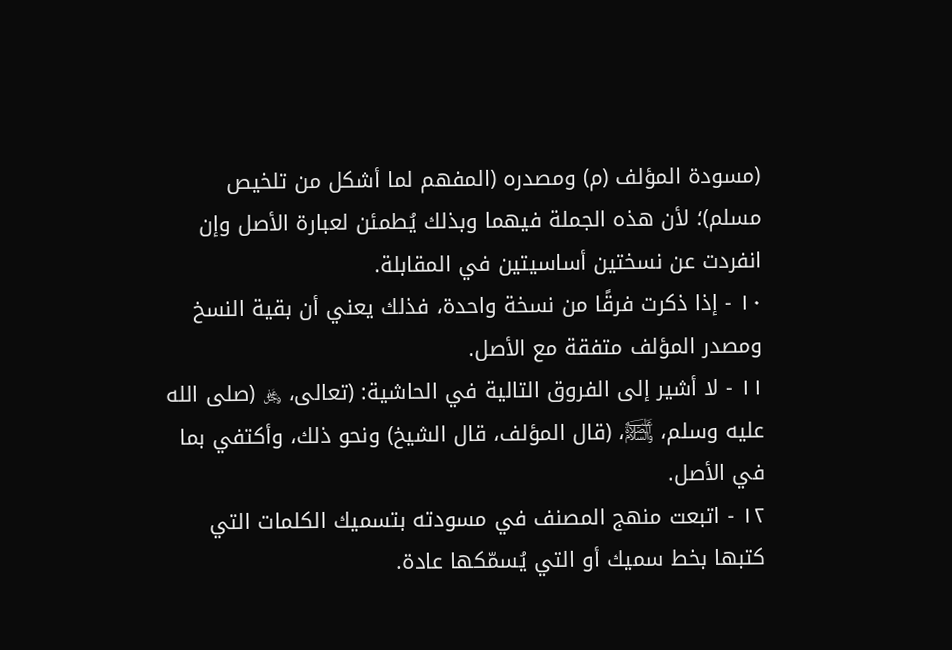(مسودة المؤلف (م) ومصدره (المفهم لما أشكل من تلخيص مسلم)؛ لأن هذه الجملة فيهما وبذلك يُطمئن لعبارة الأصل وإن انفردت عن نسختين أساسيتين في المقابلة.
١٠ - إذا ذكرت فرقًا من نسخة واحدة، فذلك يعني أن بقية النسخ ومصدر المؤلف متفقة مع الأصل.
١١ - لا أشير إلى الفروق التالية في الحاشية: (تعالى، ﷿ (صلى الله عليه وسلم، ﵊، (قال المؤلف، قال الشيخ) ونحو ذلك، وأكتفي بما في الأصل.
١٢ - اتبعت منهج المصنف في مسودته بتسميك الكلمات التي كتبها بخط سميك أو التي يُسمّكها عادة.